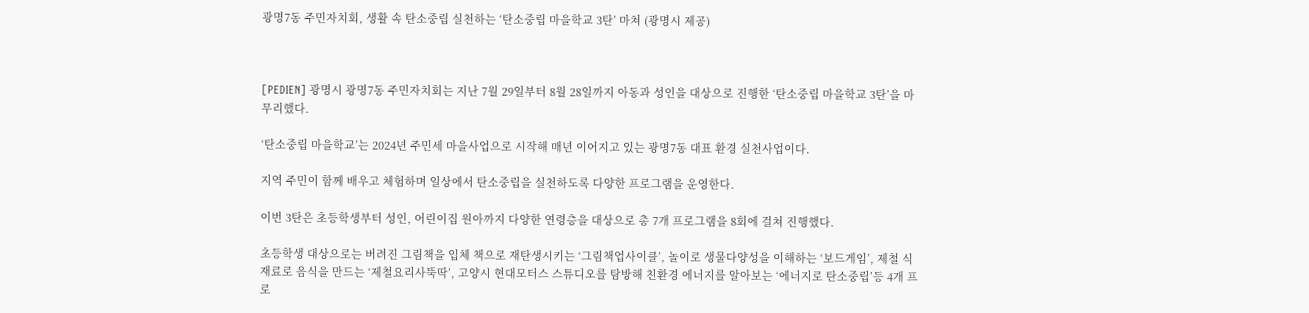광명7동 주민자치회, 생활 속 탄소중립 실천하는 ‘탄소중립 마을학교 3탄’ 마쳐 (광명시 제공)



[PEDIEN] 광명시 광명7동 주민자치회는 지난 7월 29일부터 8월 28일까지 아동과 성인을 대상으로 진행한 ‘탄소중립 마을학교 3탄’을 마무리했다.

‘탄소중립 마을학교’는 2024년 주민세 마을사업으로 시작해 매년 이어지고 있는 광명7동 대표 환경 실천사업이다.

지역 주민이 함께 배우고 체험하며 일상에서 탄소중립을 실천하도록 다양한 프로그램을 운영한다.

이번 3탄은 초등학생부터 성인, 어린이집 원아까지 다양한 연령층을 대상으로 총 7개 프로그램을 8회에 걸쳐 진행했다.

초등학생 대상으로는 버려진 그림책을 입체 책으로 재탄생시키는 ‘그림책업사이클’, 놀이로 생물다양성을 이해하는 ‘보드게임’, 제철 식재료로 음식을 만드는 ‘제철요리사뚝딱’, 고양시 현대모터스 스튜디오를 탐방해 친환경 에너지를 알아보는 ‘에너지로 탄소중립’등 4개 프로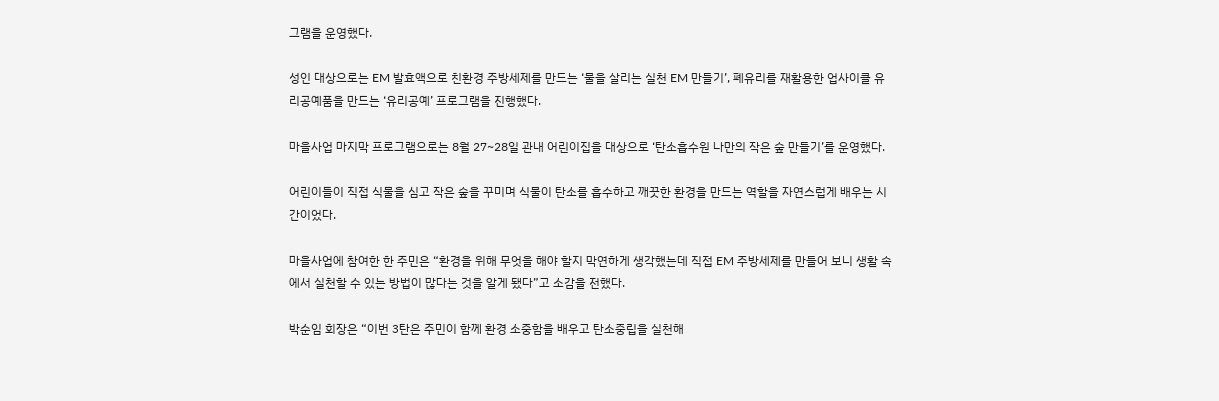그램을 운영했다.

성인 대상으로는 EM 발효액으로 친환경 주방세제를 만드는 ‘물을 살리는 실천 EM 만들기’, 폐유리를 재활용한 업사이클 유리공예품을 만드는 ‘유리공예’ 프로그램을 진행했다.

마을사업 마지막 프로그램으로는 8월 27~28일 관내 어린이집을 대상으로 ‘탄소흡수원 나만의 작은 숲 만들기’를 운영했다.

어린이들이 직접 식물을 심고 작은 숲을 꾸미며 식물이 탄소를 흡수하고 깨끗한 환경을 만드는 역할을 자연스럽게 배우는 시간이었다.

마을사업에 참여한 한 주민은 “환경을 위해 무엇을 해야 할지 막연하게 생각했는데 직접 EM 주방세제를 만들어 보니 생활 속에서 실천할 수 있는 방법이 많다는 것을 알게 됐다”고 소감을 전했다.

박순임 회장은 “이번 3탄은 주민이 함께 환경 소중함을 배우고 탄소중립을 실천해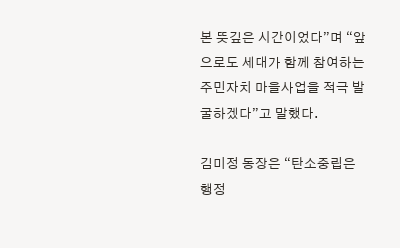본 뜻깊은 시간이었다”며 “앞으로도 세대가 함께 참여하는 주민자치 마을사업을 적극 발굴하겠다”고 말했다.

김미정 동장은 “탄소중립은 행정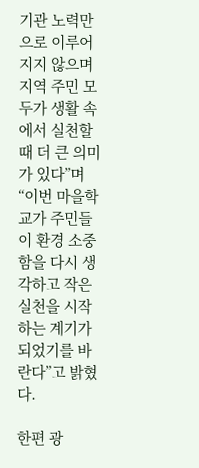기관 노력만으로 이루어지지 않으며 지역 주민 모두가 생활 속에서 실천할 때 더 큰 의미가 있다”며 “이번 마을학교가 주민들이 환경 소중함을 다시 생각하고 작은 실천을 시작하는 계기가 되었기를 바란다”고 밝혔다.

한편 광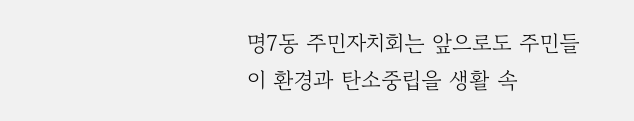명7동 주민자치회는 앞으로도 주민들이 환경과 탄소중립을 생활 속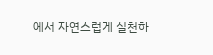에서 자연스럽게 실천하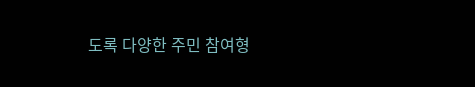도록 다양한 주민 참여형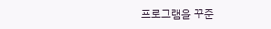프로그램을 꾸준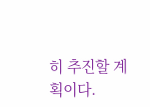히 추진할 계획이다.